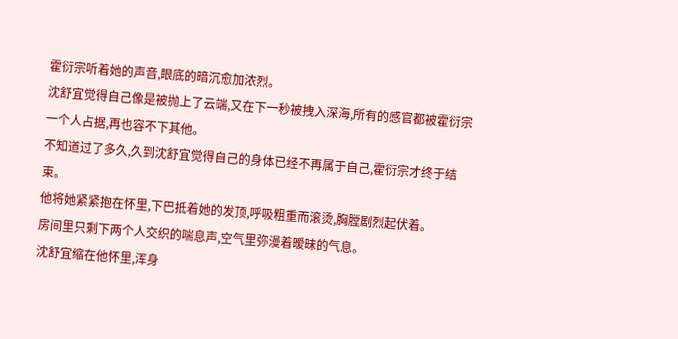霍衍宗听着她的声音,眼底的暗沉愈加浓烈。
沈舒宜觉得自己像是被抛上了云端,又在下一秒被拽入深海,所有的感官都被霍衍宗一个人占据,再也容不下其他。
不知道过了多久,久到沈舒宜觉得自己的身体已经不再属于自己,霍衍宗才终于结束。
他将她紧紧抱在怀里,下巴抵着她的发顶,呼吸粗重而滚烫,胸膛剧烈起伏着。
房间里只剩下两个人交织的喘息声,空气里弥漫着暧昧的气息。
沈舒宜缩在他怀里,浑身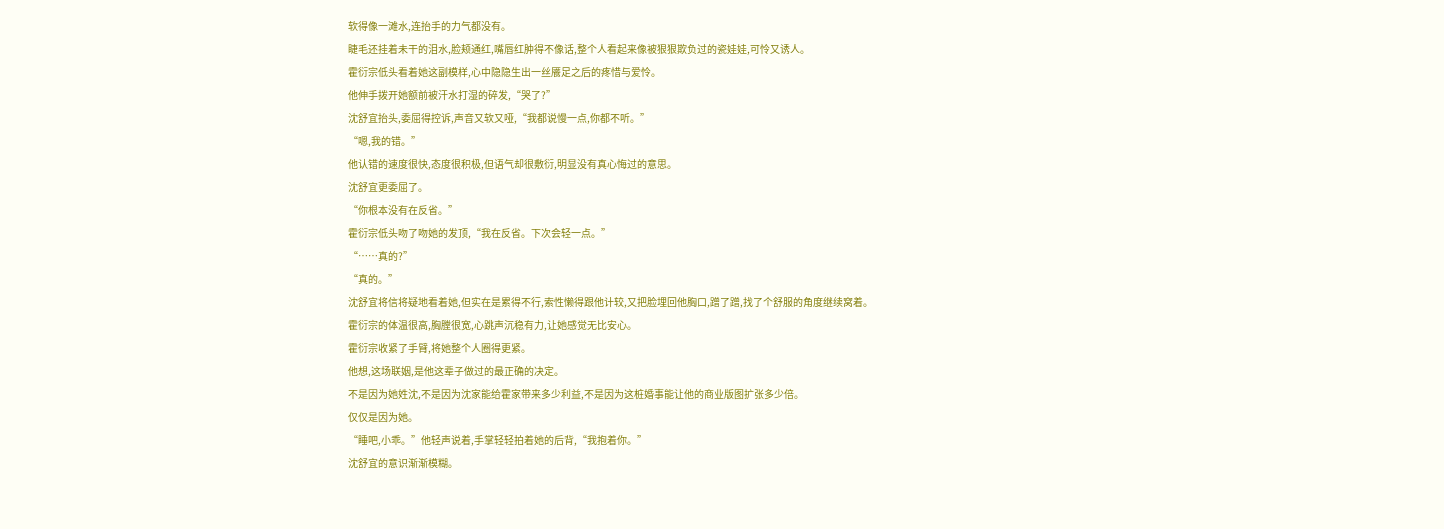软得像一滩水,连抬手的力气都没有。
睫毛还挂着未干的泪水,脸颊通红,嘴唇红肿得不像话,整个人看起来像被狠狠欺负过的瓷娃娃,可怜又诱人。
霍衍宗低头看着她这副模样,心中隐隐生出一丝餍足之后的疼惜与爱怜。
他伸手拨开她额前被汗水打湿的碎发,“哭了?”
沈舒宜抬头,委屈得控诉,声音又软又哑,“我都说慢一点,你都不听。”
“嗯,我的错。”
他认错的速度很快,态度很积极,但语气却很敷衍,明显没有真心悔过的意思。
沈舒宜更委屈了。
“你根本没有在反省。”
霍衍宗低头吻了吻她的发顶,“我在反省。下次会轻一点。”
“……真的?”
“真的。”
沈舒宜将信将疑地看着她,但实在是累得不行,索性懒得跟他计较,又把脸埋回他胸口,蹭了蹭,找了个舒服的角度继续窝着。
霍衍宗的体温很高,胸膛很宽,心跳声沉稳有力,让她感觉无比安心。
霍衍宗收紧了手臂,将她整个人圈得更紧。
他想,这场联姻,是他这辈子做过的最正确的决定。
不是因为她姓沈,不是因为沈家能给霍家带来多少利益,不是因为这桩婚事能让他的商业版图扩张多少倍。
仅仅是因为她。
“睡吧,小乖。”他轻声说着,手掌轻轻拍着她的后背,“我抱着你。”
沈舒宜的意识渐渐模糊。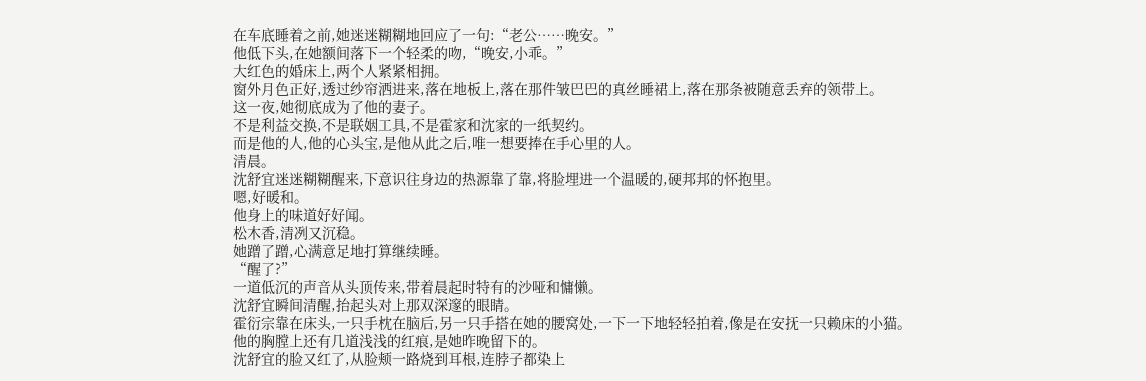在车底睡着之前,她迷迷糊糊地回应了一句:“老公……晚安。”
他低下头,在她额间落下一个轻柔的吻,“晚安,小乖。”
大红色的婚床上,两个人紧紧相拥。
窗外月色正好,透过纱帘洒进来,落在地板上,落在那件皱巴巴的真丝睡裙上,落在那条被随意丢弃的领带上。
这一夜,她彻底成为了他的妻子。
不是利益交换,不是联姻工具,不是霍家和沈家的一纸契约。
而是他的人,他的心头宝,是他从此之后,唯一想要捧在手心里的人。
清晨。
沈舒宜迷迷糊糊醒来,下意识往身边的热源靠了靠,将脸埋进一个温暖的,硬邦邦的怀抱里。
嗯,好暖和。
他身上的味道好好闻。
松木香,清冽又沉稳。
她蹭了蹭,心满意足地打算继续睡。
“醒了?”
一道低沉的声音从头顶传来,带着晨起时特有的沙哑和慵懒。
沈舒宜瞬间清醒,抬起头对上那双深邃的眼睛。
霍衍宗靠在床头,一只手枕在脑后,另一只手搭在她的腰窝处,一下一下地轻轻拍着,像是在安抚一只赖床的小猫。
他的胸膛上还有几道浅浅的红痕,是她昨晚留下的。
沈舒宜的脸又红了,从脸颊一路烧到耳根,连脖子都染上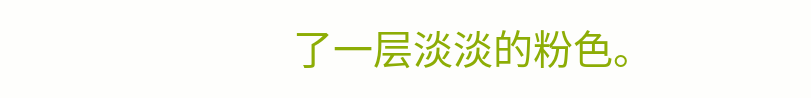了一层淡淡的粉色。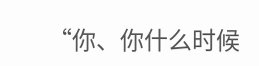“你、你什么时候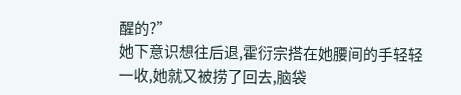醒的?”
她下意识想往后退,霍衍宗搭在她腰间的手轻轻一收,她就又被捞了回去,脑袋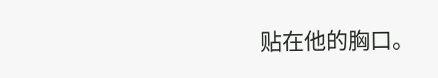贴在他的胸口。